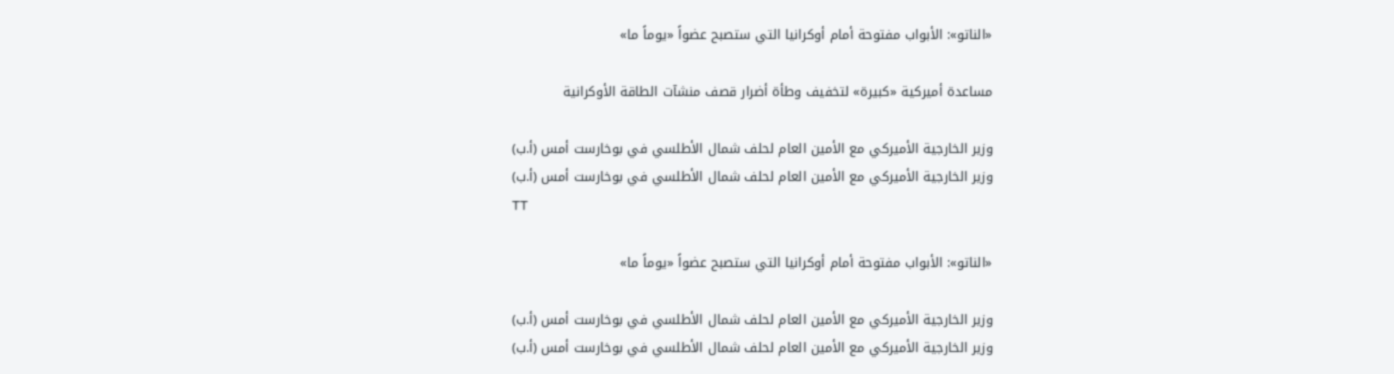«الناتو»: الأبواب مفتوحة أمام أوكرانيا التي ستصبح عضواً «يوماً ما»

مساعدة أميركية «كبيرة» لتخفيف وطأة أضرار قصف منشآت الطاقة الأوكرانية

وزير الخارجية الأميركي مع الأمين العام لحلف شمال الأطلسي في بوخارست أمس (أ.ب)
وزير الخارجية الأميركي مع الأمين العام لحلف شمال الأطلسي في بوخارست أمس (أ.ب)
TT

«الناتو»: الأبواب مفتوحة أمام أوكرانيا التي ستصبح عضواً «يوماً ما»

وزير الخارجية الأميركي مع الأمين العام لحلف شمال الأطلسي في بوخارست أمس (أ.ب)
وزير الخارجية الأميركي مع الأمين العام لحلف شمال الأطلسي في بوخارست أمس (أ.ب)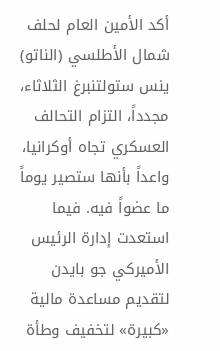أكد الأمين العام لحلف شمال الأطلسي (الناتو) ينس ستولتنبرغ الثلاثاء، مجدداً، التزام التحالف العسكري تجاه أوكرانيا، واعداً بأنها ستصير يوماً ما عضواً فيه. فيما استعدت إدارة الرئيس الأميركي جو بايدن لتقديم مساعدة مالية «كبيرة» لتخفيف وطأة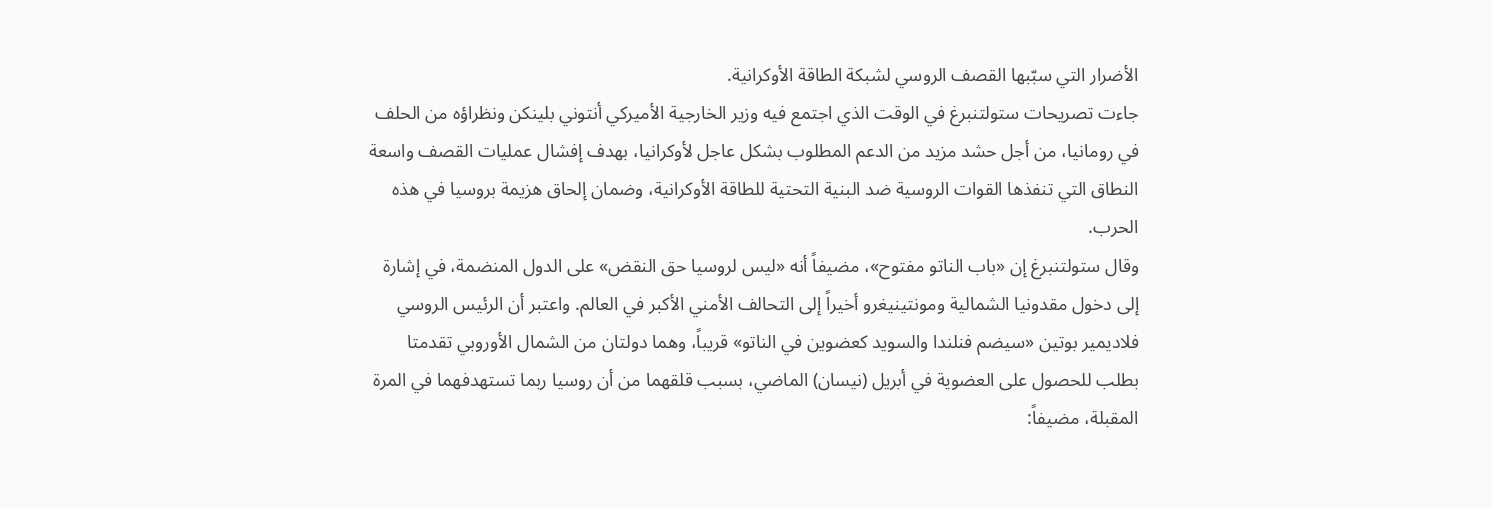الأضرار التي سبّبها القصف الروسي لشبكة الطاقة الأوكرانية.
جاءت تصريحات ستولتنبرغ في الوقت الذي اجتمع فيه وزير الخارجية الأميركي أنتوني بلينكن ونظراؤه من الحلف في رومانيا، من أجل حشد مزيد من الدعم المطلوب بشكل عاجل لأوكرانيا، بهدف إفشال عمليات القصف واسعة النطاق التي تنفذها القوات الروسية ضد البنية التحتية للطاقة الأوكرانية، وضمان إلحاق هزيمة بروسيا في هذه الحرب.
وقال ستولتنبرغ إن «باب الناتو مفتوح»، مضيفاً أنه «ليس لروسيا حق النقض» على الدول المنضمة، في إشارة إلى دخول مقدونيا الشمالية ومونتينيغرو أخيراً إلى التحالف الأمني الأكبر في العالم. واعتبر أن الرئيس الروسي فلاديمير بوتين «سيضم فنلندا والسويد كعضوين في الناتو» قريباً، وهما دولتان من الشمال الأوروبي تقدمتا بطلب للحصول على العضوية في أبريل (نيسان) الماضي، بسبب قلقهما من أن روسيا ربما تستهدفهما في المرة المقبلة، مضيفاً: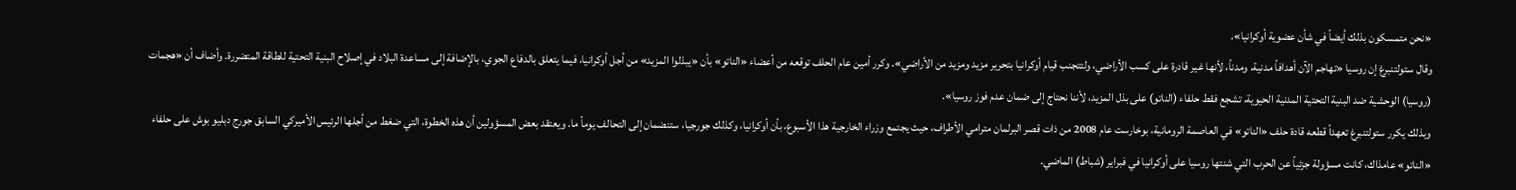«نحن متمسكون بذلك أيضاً في شأن عضوية أوكرانيا».
وقال ستولتنبرغ إن روسيا «تهاجم الآن أهدافاً مدنية، ومدناً، لأنها غير قادرة على كسب الأراضي، ولتتجنب قيام أوكرانيا بتحرير مزيد ومزيد من الأراضي». وكرر أمين عام الحلف توقعه من أعضاء «الناتو» بأن «يبذلوا المزيد» من أجل أوكرانيا، فيما يتعلق بالدفاع الجوي، بالإضافة إلى مساعدة البلاد في إصلاح البنية التحتية للطاقة المتضررة. وأضاف أن «هجمات (روسيا) الوحشية ضد البنية التحتية المدنية الحيوية، تشجع فقط حلفاء (الناتو) على بذل المزيد، لأننا نحتاج إلى ضمان عدم فوز روسيا».
وبذلك يكرر ستولتنبرغ تعهداً قطعه قادة حلف «الناتو» في العاصمة الرومانية، بوخارست عام 2008 من ذات قصر البرلمان مترامي الأطراف، حيث يجتمع وزراء الخارجية هذا الأسبوع، بأن أوكرانيا، وكذلك جورجيا، ستنضمان إلى التحالف يوماً ما. ويعتقد بعض المسؤولين أن هذه الخطوة، التي ضغط من أجلها الرئيس الأميركي السابق جورج دبليو بوش على حلفاء «الناتو» عامذاك، كانت مسؤولة جزئياً عن الحرب التي شنتها روسيا على أوكرانيا في فبراير (شباط) الماضي.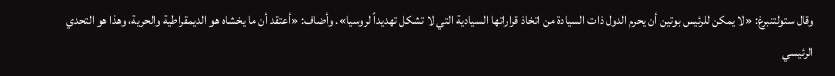وقال ستولتنبرغ: «لا يمكن للرئيس بوتين أن يحرم الدول ذات السيادة من اتخاذ قراراتها السيادية التي لا تشكل تهديداً لروسيا». وأضاف: «أعتقد أن ما يخشاه هو الديمقراطية والحرية، وهذا هو التحدي الرئيسي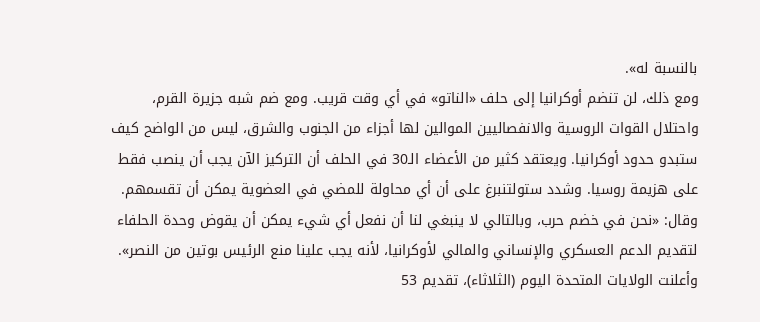بالنسبة له».
ومع ذلك، لن تنضم أوكرانيا إلى حلف «الناتو» في أي وقت قريب. ومع ضم شبه جزيرة القرم، واحتلال القوات الروسية والانفصاليين الموالين لها أجزاء من الجنوب والشرق، ليس من الواضح كيف ستبدو حدود أوكرانيا. ويعتقد كثير من الأعضاء الـ30 في الحلف أن التركيز الآن يجب أن ينصب فقط على هزيمة روسيا. وشدد ستولتنبرغ على أن أي محاولة للمضي في العضوية يمكن أن تقسمهم. وقال: «نحن في خضم حرب، وبالتالي لا ينبغي لنا أن نفعل أي شيء يمكن أن يقوض وحدة الحلفاء لتقديم الدعم العسكري والإنساني والمالي لأوكرانيا، لأنه يجب علينا منع الرئيس بوتين من النصر».
وأعلنت الولايات المتحدة اليوم (الثلاثاء)، تقديم 53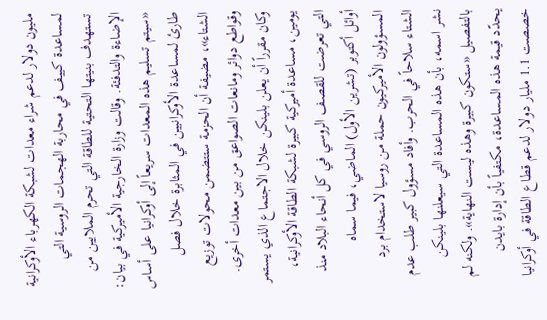مليون دولار لدعم شراء معدات لشبكة الكهرباء الأوكرانية لمساعدة كييف في محاربة الهجمات الروسية التي تستهدف بنيتها التحتية للطاقة التي تحرم الملايين من الإضاءة والتدفئة. وقالت وزارة الخارجية الأميركية في بيان: «سيتم تسليم هذه المعدات سريعاً إلى أوكرانيا على أساس طارئ لمساعدة الأوكرانيين في المثابرة خلال فصل الشتاء»، مضيفة أن الحزمة ستتضمن محولات توزيع وقواطع دوائر ومانعات الصواعق من بين معدات أخرى.
وكان مقرراً أن يعلن بلينكن خلال الاجتماع الذي يستمر يومين، مساعدة أميركية كبيرة لشبكة الطاقة الأوكرانية، التي تعرضت للقصف الروسي في كل أنحاء البلاد منذ أوائل أكتوبر (تشرين الأول) الماضي، فيما سماه المسؤولون الأميركيون حملة من روسيا لاستخدام برد الشتاء سلاحاً في الحرب. وأفاد مسؤول كبير طلب عدم نشر اسمه، بأن هذه المساعدة التي سيعلنها بلينكن بالتفصيل «ستكون كبيرة وهذه ليست النهاية». ولكنه لم يحدّد قيمة هذه المساعدة، مكتفياً بأن إدارة بايدن خصصت 1.1 مليار دولار لدعم قطاع الطاقة في أوكرانيا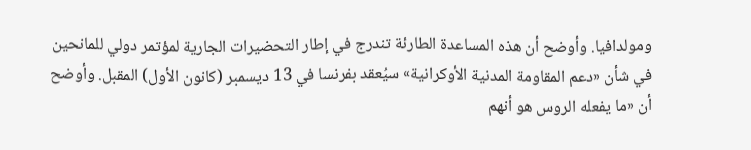ومولدافيا. وأوضح أن هذه المساعدة الطارئة تندرج في إطار التحضيرات الجارية لمؤتمر دولي للمانحين في شأن «دعم المقاومة المدنية الأوكرانية» سيُعقد بفرنسا في 13 ديسمبر (كانون الأول) المقبل. وأوضح أن «ما يفعله الروس هو أنهم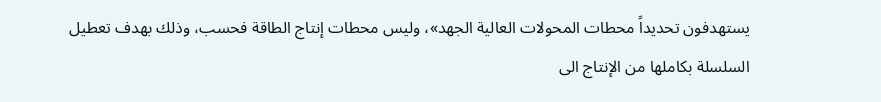يستهدفون تحديداً محطات المحولات العالية الجهد»، وليس محطات إنتاج الطاقة فحسب، وذلك بهدف تعطيل السلسلة بكاملها من الإنتاج الى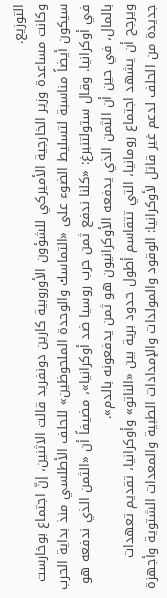التوزيع.
وكانت مساعدة وزير الخارجية الأميركي للشؤون الأوروبية كارين دونفريد قالت الاثنين، إنّ اجتماع بوخارست سيكون أيضاً مناسبة لتسليط الضوء على «التماسك والوحدة الملحوظين» للحلف الأطلسي منذ بداية الحرب في أوكرانيا. وقال ستولتنبرغ: «كلنا ندفع ثمن حرب روسيا ضد أوكرانيا»، مضيفاً أن «الثمن الذي ندفعه هو بالمال، في حين أن الثمن الذي يدفعه الأوكرانيون هو ثمن يدفعونه بالدم».
ويرجح أن يشهد اجتماع رومانيا، التي تتقاسم أطول حدود برية بين «الناتو» وأوكرانيا، تقديم تعهدات جديدة من الحلف لدعم غير قاتل لأوكرانيا: الوقود والمولدات والإمدادات الطبية والمعدات الشتوية وأجهزة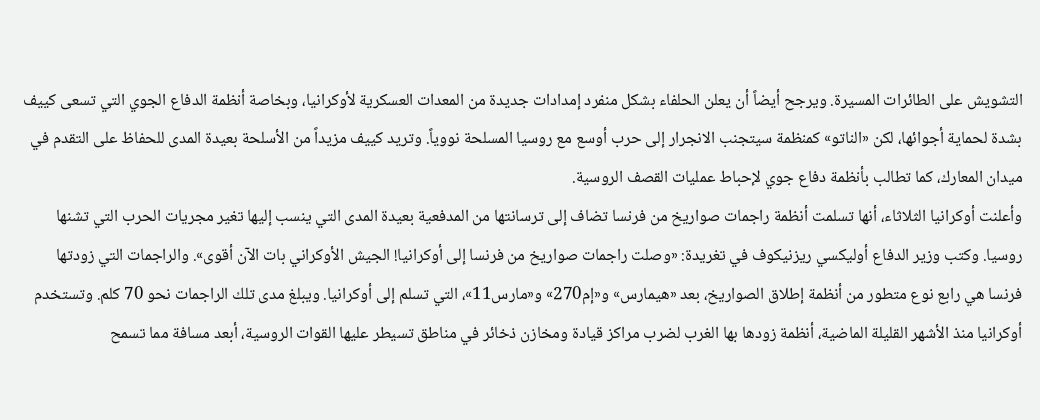التشويش على الطائرات المسيرة. ويرجح أيضاً أن يعلن الحلفاء بشكل منفرد إمدادات جديدة من المعدات العسكرية لأوكرانيا، وبخاصة أنظمة الدفاع الجوي التي تسعى كييف بشدة لحماية أجوائها، لكن «الناتو» كمنظمة سيتجنب الانجرار إلى حرب أوسع مع روسيا المسلحة نووياً. وتريد كييف مزيداً من الأسلحة بعيدة المدى للحفاظ على التقدم في ميدان المعارك، كما تطالب بأنظمة دفاع جوي لإحباط عمليات القصف الروسية.
وأعلنت أوكرانيا الثلاثاء، أنها تسلمت أنظمة راجمات صواريخ من فرنسا تضاف إلى ترسانتها من المدفعية بعيدة المدى التي ينسب إليها تغير مجريات الحرب التي تشنها روسيا. وكتب وزير الدفاع أوليكسي ريزنيكوف في تغريدة: «وصلت راجمات صواريخ من فرنسا إلى أوكرانيا! الجيش الأوكراني بات الآن أقوى». والراجمات التي زودتها فرنسا هي رابع نوع متطور من أنظمة إطلاق الصواريخ، بعد «هيمارس» و«إم270» و«مارس11»، التي تسلم إلى أوكرانيا. ويبلغ مدى تلك الراجمات نحو 70 كلم. وتستخدم أوكرانيا منذ الأشهر القليلة الماضية، أنظمة زودها بها الغرب لضرب مراكز قيادة ومخازن ذخائر في مناطق تسيطر عليها القوات الروسية، أبعد مسافة مما تسمح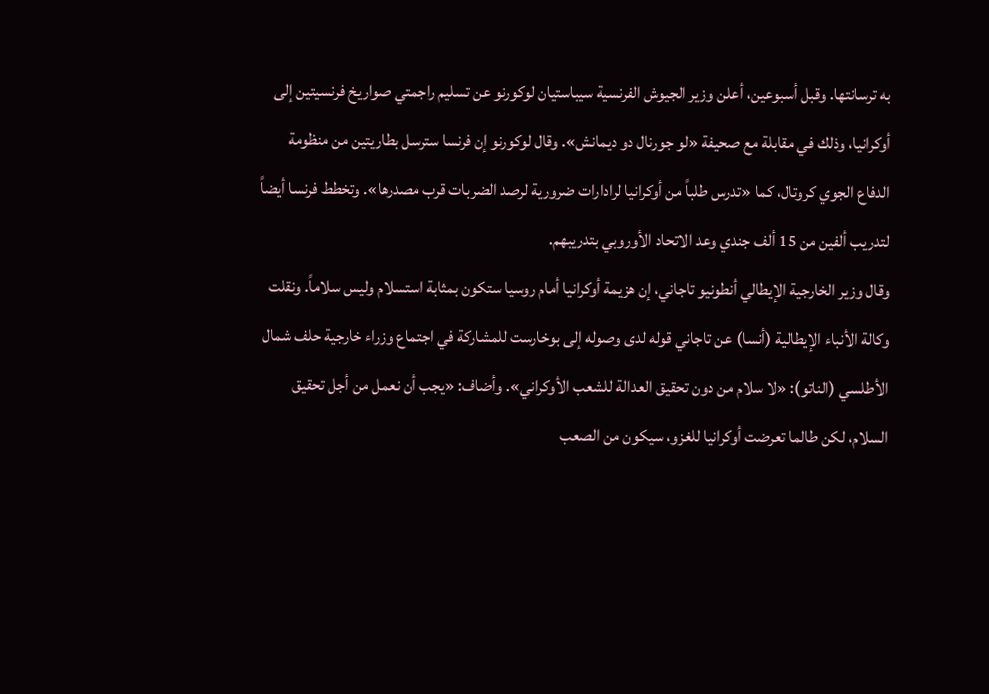به ترسانتها. وقبل أسبوعين، أعلن وزير الجيوش الفرنسية سيباستيان لوكورنو عن تسليم راجمتي صواريخ فرنسيتين إلى أوكرانيا، وذلك في مقابلة مع صحيفة «لو جورنال دو ديمانش». وقال لوكورنو إن فرنسا سترسل بطاريتين من منظومة الدفاع الجوي كروتال، كما «تدرس طلباً من أوكرانيا لرادارات ضرورية لرصد الضربات قرب مصدرها». وتخطط فرنسا أيضاً لتدريب ألفين من 15 ألف جندي وعد الاتحاد الأوروبي بتدريبهم.
وقال وزير الخارجية الإيطالي أنطونيو تاجاني، إن هزيمة أوكرانيا أمام روسيا ستكون بمثابة استسلام وليس سلاماً. ونقلت وكالة الأنباء الإيطالية (أنسا) عن تاجاني قوله لدى وصوله إلى بوخارست للمشاركة في اجتماع وزراء خارجية حلف شمال الأطلسي (الناتو): «لا سلام من دون تحقيق العدالة للشعب الأوكراني». وأضاف: «يجب أن نعمل من أجل تحقيق السلام، لكن طالما تعرضت أوكرانيا للغزو، سيكون من الصعب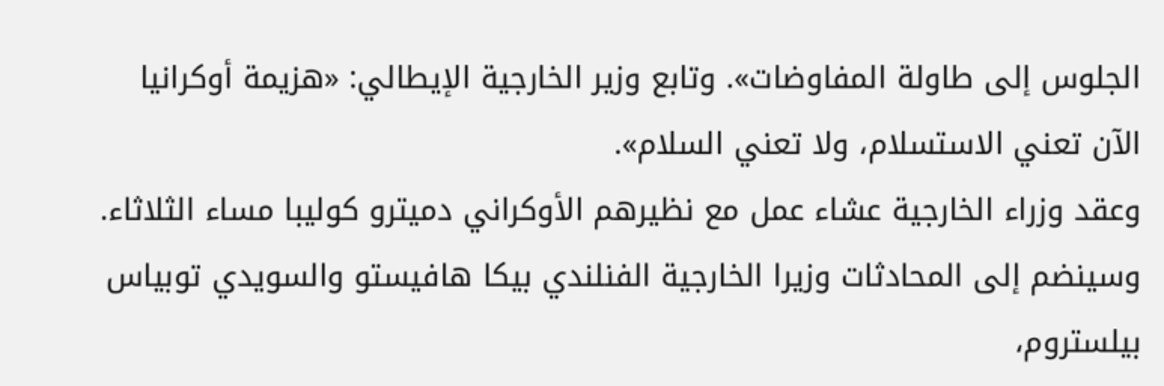الجلوس إلى طاولة المفاوضات». وتابع وزير الخارجية الإيطالي: «هزيمة أوكرانيا الآن تعني الاستسلام، ولا تعني السلام».
وعقد وزراء الخارجية عشاء عمل مع نظيرهم الأوكراني دميترو كوليبا مساء الثلاثاء. وسينضم إلى المحادثات وزيرا الخارجية الفنلندي بيكا هافيستو والسويدي توبياس بيلستروم،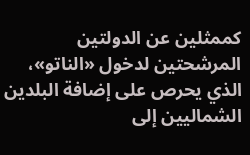كممثلين عن الدولتين المرشحتين لدخول «الناتو»، الذي يحرص على إضافة البلدين الشماليين إلى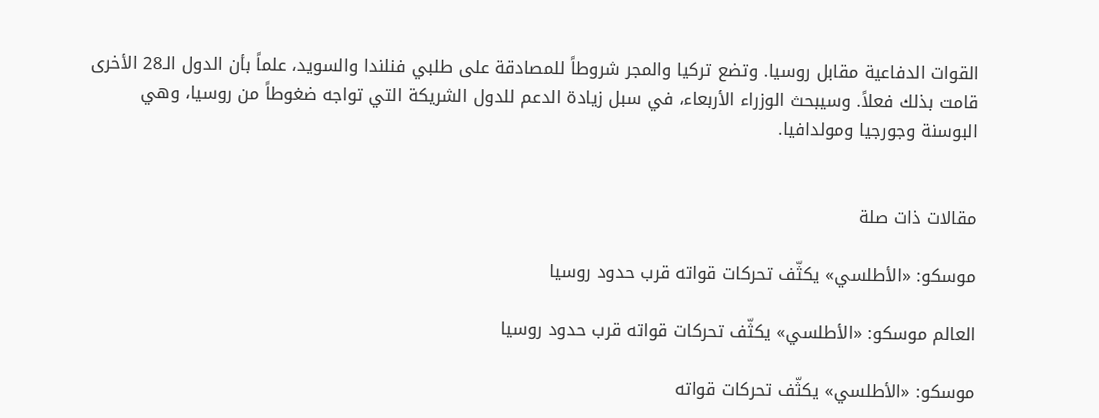القوات الدفاعية مقابل روسيا. وتضع تركيا والمجر شروطاً للمصادقة على طلبي فنلندا والسويد، علماً بأن الدول الـ28 الأخرى قامت بذلك فعلاً. وسيبحث الوزراء الأربعاء، في سبل زيادة الدعم للدول الشريكة التي تواجه ضغوطاً من روسيا، وهي البوسنة وجورجيا ومولدافيا.


مقالات ذات صلة

موسكو: «الأطلسي» يكثّف تحركات قواته قرب حدود روسيا

العالم موسكو: «الأطلسي» يكثّف تحركات قواته قرب حدود روسيا

موسكو: «الأطلسي» يكثّف تحركات قواته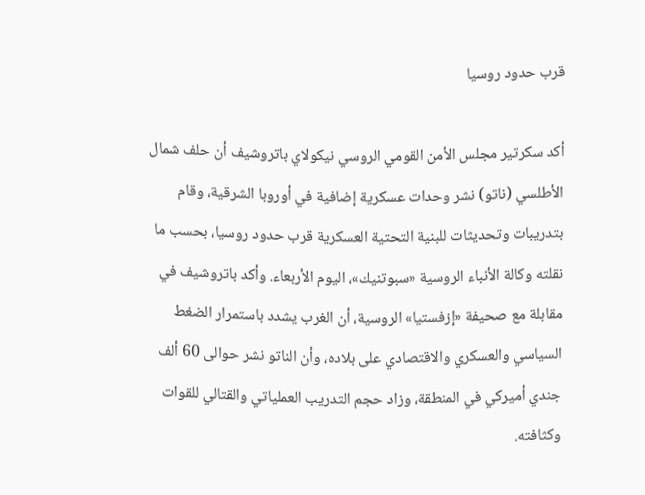قرب حدود روسيا

أكد سكرتير مجلس الأمن القومي الروسي نيكولاي باتروشيف أن حلف شمال الأطلسي (ناتو) نشر وحدات عسكرية إضافية في أوروبا الشرقية، وقام بتدريبات وتحديثات للبنية التحتية العسكرية قرب حدود روسيا، بحسب ما نقلته وكالة الأنباء الروسية «سبوتنيك»، اليوم الأربعاء. وأكد باتروشيف في مقابلة مع صحيفة «إزفستيا» الروسية، أن الغرب يشدد باستمرار الضغط السياسي والعسكري والاقتصادي على بلاده، وأن الناتو نشر حوالى 60 ألف جندي أميركي في المنطقة، وزاد حجم التدريب العملياتي والقتالي للقوات وكثافته.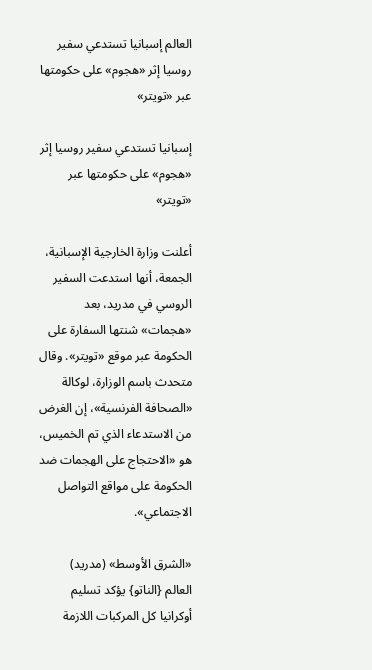العالم إسبانيا تستدعي سفير روسيا إثر «هجوم» على حكومتها عبر «تويتر»

إسبانيا تستدعي سفير روسيا إثر «هجوم» على حكومتها عبر «تويتر»

أعلنت وزارة الخارجية الإسبانية، الجمعة، أنها استدعت السفير الروسي في مدريد، بعد «هجمات» شنتها السفارة على الحكومة عبر موقع «تويتر». وقال متحدث باسم الوزارة، لوكالة «الصحافة الفرنسية»، إن الغرض من الاستدعاء الذي تم الخميس، هو «الاحتجاج على الهجمات ضد الحكومة على مواقع التواصل الاجتماعي».

«الشرق الأوسط» (مدريد)
العالم {الناتو} يؤكد تسليم أوكرانيا كل المركبات اللازمة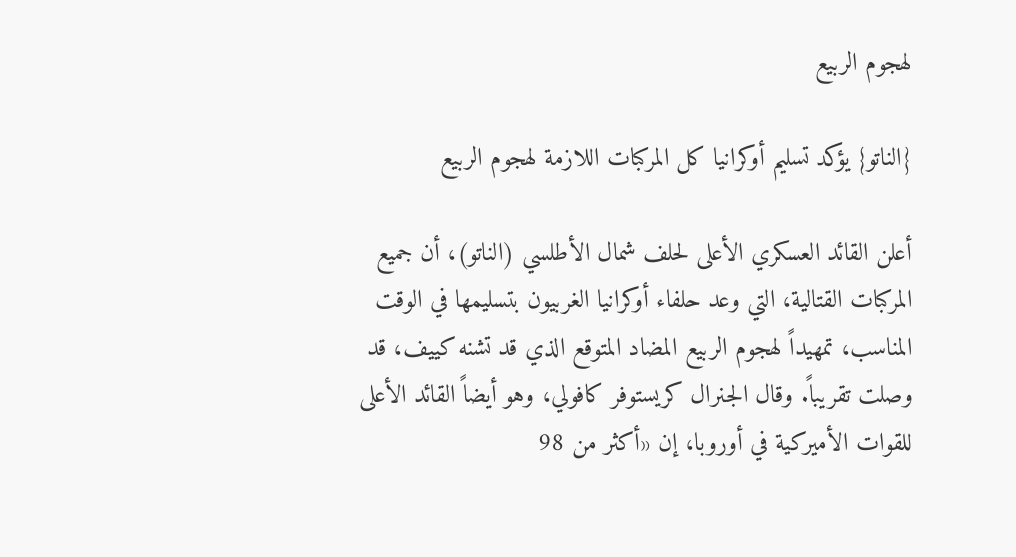لهجوم الربيع

{الناتو} يؤكد تسليم أوكرانيا كل المركبات اللازمة لهجوم الربيع

أعلن القائد العسكري الأعلى لحلف شمال الأطلسي (الناتو)، أن جميع المركبات القتالية، التي وعد حلفاء أوكرانيا الغربيون بتسليمها في الوقت المناسب، تمهيداً لهجوم الربيع المضاد المتوقع الذي قد تشنه كييف، قد وصلت تقريباً. وقال الجنرال كريستوفر كافولي، وهو أيضاً القائد الأعلى للقوات الأميركية في أوروبا، إن «أكثر من 98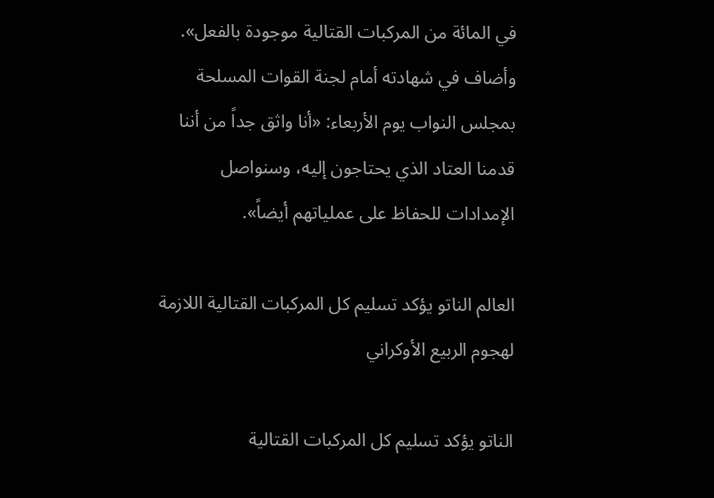في المائة من المركبات القتالية موجودة بالفعل». وأضاف في شهادته أمام لجنة القوات المسلحة بمجلس النواب يوم الأربعاء: «أنا واثق جداً من أننا قدمنا العتاد الذي يحتاجون إليه، وسنواصل الإمدادات للحفاظ على عملياتهم أيضاً».

العالم الناتو يؤكد تسليم كل المركبات القتالية اللازمة لهجوم الربيع الأوكراني

الناتو يؤكد تسليم كل المركبات القتالية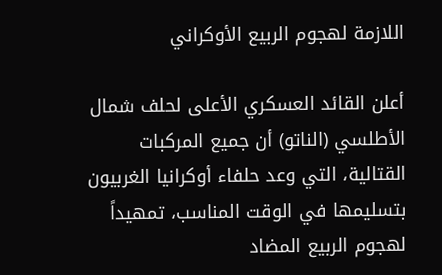اللازمة لهجوم الربيع الأوكراني

أعلن القائد العسكري الأعلى لحلف شمال الأطلسي (الناتو) أن جميع المركبات القتالية، التي وعد حلفاء أوكرانيا الغربيون بتسليمها في الوقت المناسب، تمهيداً لهجوم الربيع المضاد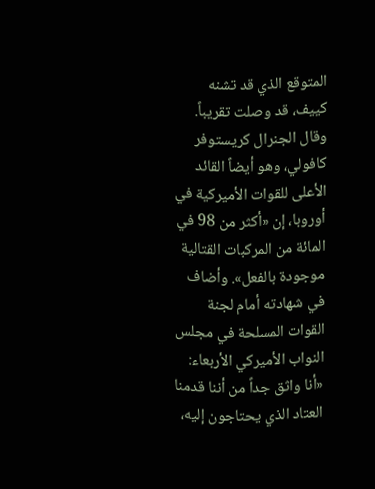المتوقع الذي قد تشنه كييف، قد وصلت تقريباً. وقال الجنرال كريستوفر كافولي، وهو أيضاً القائد الأعلى للقوات الأميركية في أوروبا، إن «أكثر من 98 في المائة من المركبات القتالية موجودة بالفعل». وأضاف في شهادته أمام لجنة القوات المسلحة في مجلس النواب الأميركي الأربعاء: «أنا واثق جداً من أننا قدمنا العتاد الذي يحتاجون إليه،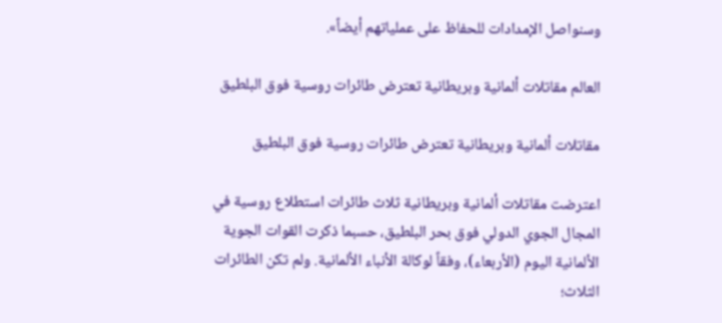وسنواصل الإمدادات للحفاظ على عملياتهم أيضاً».

العالم مقاتلات ألمانية وبريطانية تعترض طائرات روسية فوق البلطيق

مقاتلات ألمانية وبريطانية تعترض طائرات روسية فوق البلطيق

اعترضت مقاتلات ألمانية وبريطانية ثلاث طائرات استطلاع روسية في المجال الجوي الدولي فوق بحر البلطيق، حسبما ذكرت القوات الجوية الألمانية اليوم (الأربعاء)، وفقاً لوكالة الأنباء الألمانية. ولم تكن الطائرات الثلاث؛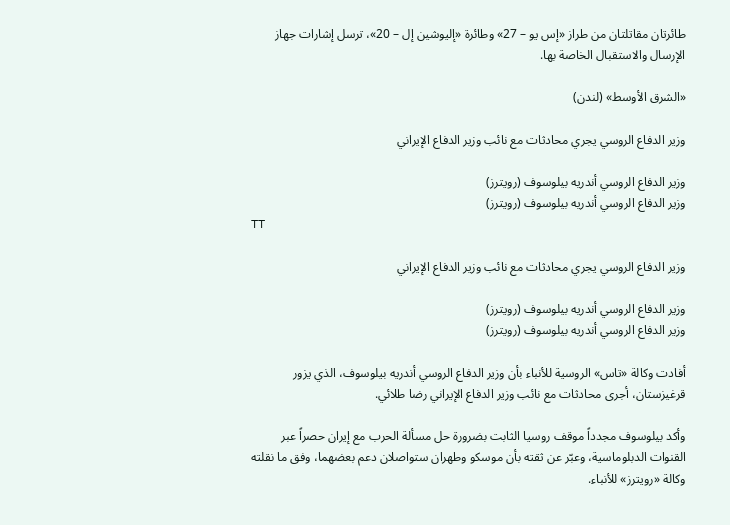طائرتان مقاتلتان من طراز «إس يو – 27» وطائرة «إليوشين إل – 20»، ترسل إشارات جهاز الإرسال والاستقبال الخاصة بها.

«الشرق الأوسط» (لندن)

وزير الدفاع الروسي يجري محادثات مع نائب وزير الدفاع الإيراني

وزير الدفاع الروسي أندريه بيلوسوف (رويترز)
وزير الدفاع الروسي أندريه بيلوسوف (رويترز)
TT

وزير الدفاع الروسي يجري محادثات مع نائب وزير الدفاع الإيراني

وزير الدفاع الروسي أندريه بيلوسوف (رويترز)
وزير الدفاع الروسي أندريه بيلوسوف (رويترز)

أفادت وكالة «تاس» الروسية للأنباء بأن وزير الدفاع الروسي أندريه بيلوسوف، الذي يزور قرغيزستان، أجرى محادثات مع نائب وزير الدفاع الإيراني رضا طلائي.

وأكد بيلوسوف مجدداً موقف روسيا الثابت بضرورة حل مسألة الحرب مع إيران حصراً عبر القنوات الدبلوماسية، وعبّر عن ثقته بأن موسكو وطهران ستواصلان دعم بعضهما، وفق ما نقلته وكالة «رويترز» للأنباء.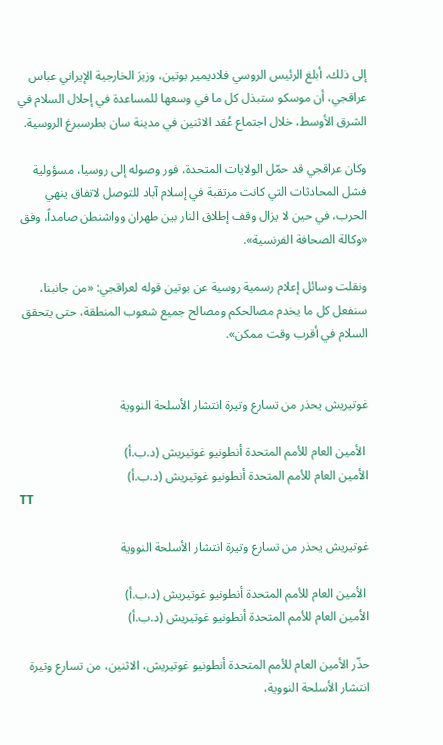إلى ذلك، أبلغ الرئيس الروسي فلاديمير بوتين، وزيرَ الخارجية الإيراني عباس عراقجي، أن موسكو ستبذل كل ما في وسعها للمساعدة في إحلال السلام في الشرق الأوسط، خلال اجتماع عُقد الاثنين في مدينة سان بطرسبرغ الروسية.

وكان عراقجي قد حمّل الولايات المتحدة، فور وصوله إلى روسيا، مسؤولية فشل المحادثات التي كانت مرتقبة في إسلام آباد للتوصل لاتفاق ينهي الحرب، في حين لا يزال وقف إطلاق النار بين طهران وواشنطن صامداً، وفق «وكالة الصحافة الفرنسية».

ونقلت وسائل إعلام رسمية روسية عن بوتين قوله لعراقجي: «من جانبنا، سنفعل كل ما يخدم مصالحكم ومصالح جميع شعوب المنطقة، حتى يتحقق السلام في أقرب وقت ممكن».


غوتيريش يحذر من تسارع وتيرة انتشار الأسلحة النووية

 الأمين العام للأمم المتحدة أنطونيو غوتيريش (د.ب.أ)
الأمين العام للأمم المتحدة أنطونيو غوتيريش (د.ب.أ)
TT

غوتيريش يحذر من تسارع وتيرة انتشار الأسلحة النووية

 الأمين العام للأمم المتحدة أنطونيو غوتيريش (د.ب.أ)
الأمين العام للأمم المتحدة أنطونيو غوتيريش (د.ب.أ)

حذّر الأمين العام للأمم المتحدة أنطونيو غوتيريش، الاثنين، من تسارع وتيرة انتشار الأسلحة النووية،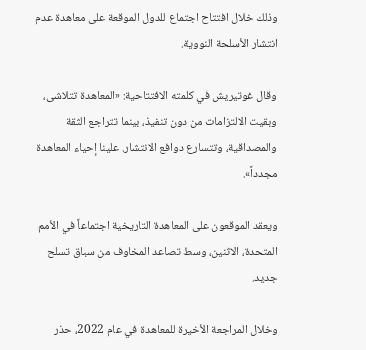وذلك خلال افتتاح اجتماع للدول الموقعة على معاهدة عدم انتشار الأسلحة النووية.

وقال غوتيريش في كلمته الافتتاحية: «المعاهدة تتلاشى، وبقيت الالتزامات من دون تنفيذ، بينما تتراجع الثقة والمصداقية، وتتسارع دوافع الانتشار. علينا إحياء المعاهدة مجدداً».

ويعقد الموقعون على المعاهدة التاريخية اجتماعاً في الأمم المتحدة، الاثنين، وسط تصاعد المخاوف من سباق تسلح جديد.

وخلال المراجعة الأخيرة للمعاهدة في عام 2022، حذر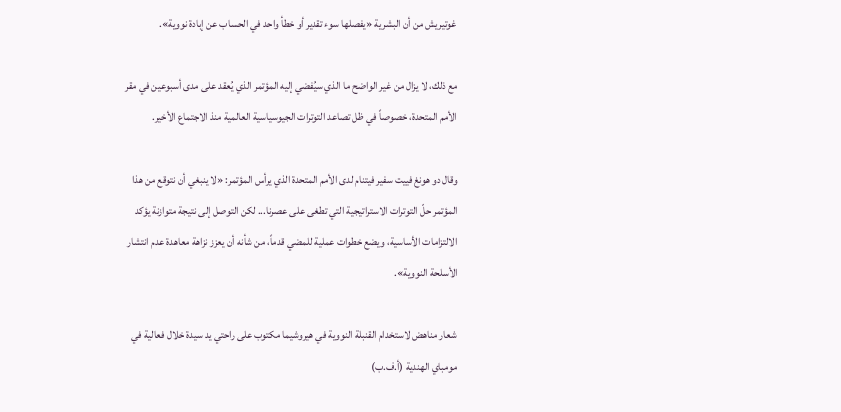غوتيريش من أن البشرية «يفصلها سوء تقدير أو خطأ واحد في الحساب عن إبادة نووية».

مع ذلك، لا يزال من غير الواضح ما الذي سيُفضي إليه المؤتمر الذي يُعقد على مدى أسبوعين في مقر الأمم المتحدة، خصوصاً في ظل تصاعد التوترات الجيوسياسية العالمية منذ الاجتماع الأخير.

وقال دو هونغ فييت سفير فيتنام لدى الأمم المتحدة الذي يرأس المؤتمر: «لا ينبغي أن نتوقع من هذا المؤتمر حلّ التوترات الاستراتيجية التي تطغى على عصرنا... لكن التوصل إلى نتيجة متوازنة يؤكد الالتزامات الأساسية، ويضع خطوات عملية للمضي قدماً، من شأنه أن يعزز نزاهة معاهدة عدم انتشار الأسلحة النووية».

شعار مناهض لاستخدام القنبلة النووية في هيروشيما مكتوب على راحتي يد سيدة خلال فعالية في مومباي الهندية (أ.ف.ب)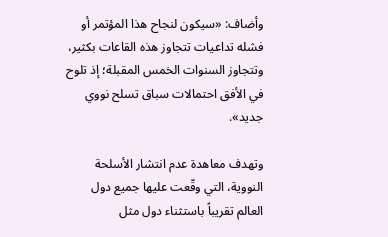وأضاف: «سيكون لنجاح هذا المؤتمر أو فشله تداعيات تتجاوز هذه القاعات بكثير، وتتجاوز السنوات الخمس المقبلة؛ إذ تلوح في الأفق احتمالات سباق تسلح نووي جديد».

وتهدف معاهدة عدم انتشار الأسلحة النووية، التي وقّعت عليها جميع دول العالم تقريباً باستثناء دول مثل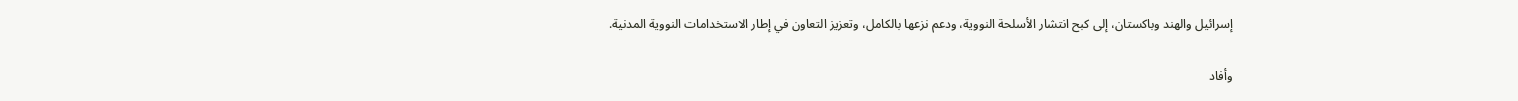إسرائيل والهند وباكستان، إلى كبح انتشار الأسلحة النووية، ودعم نزعها بالكامل، وتعزيز التعاون في إطار الاستخدامات النووية المدنية.

وأفاد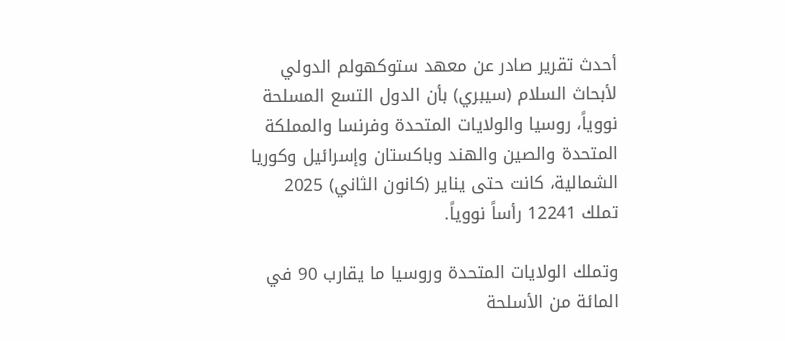أحدث تقرير صادر عن معهد ستوكهولم الدولي لأبحاث السلام (سيبري) بأن الدول التسع المسلحة نووياً، روسيا والولايات المتحدة وفرنسا والمملكة المتحدة والصين والهند وباكستان وإسرائيل وكوريا الشمالية، كانت حتى يناير (كانون الثاني) 2025 تملك 12241 رأساً نووياً.

وتملك الولايات المتحدة وروسيا ما يقارب 90 في المائة من الأسلحة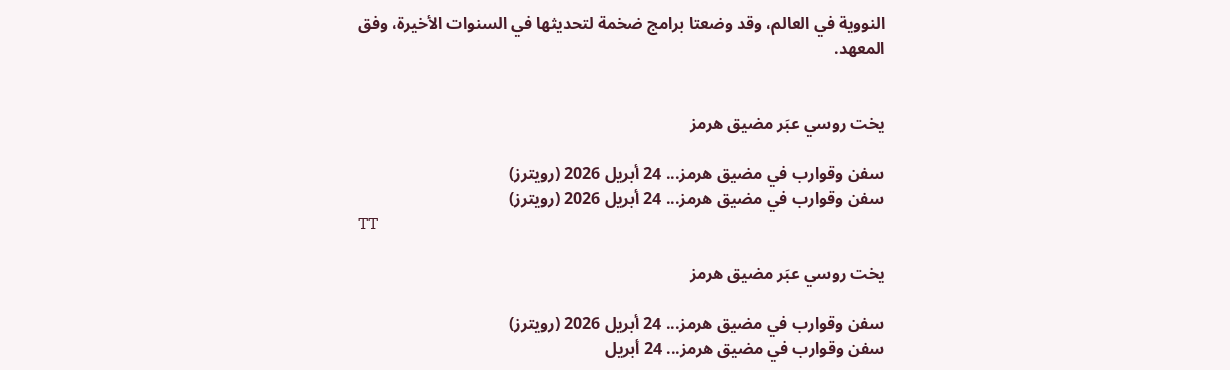النووية في العالم، وقد وضعتا برامج ضخمة لتحديثها في السنوات الأخيرة، وفق المعهد.


يخت روسي عبَر مضيق هرمز

سفن وقوارب في مضيق هرمز... 24 أبريل 2026 (رويترز)
سفن وقوارب في مضيق هرمز... 24 أبريل 2026 (رويترز)
TT

يخت روسي عبَر مضيق هرمز

سفن وقوارب في مضيق هرمز... 24 أبريل 2026 (رويترز)
سفن وقوارب في مضيق هرمز... 24 أبريل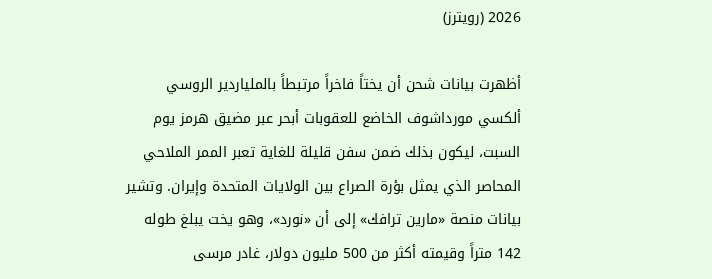2026 (رويترز)

أظهرت بيانات شحن أن يختاً فاخراً مرتبطاً بالملياردير الروسي ألكسي مورداشوف الخاضع للعقوبات أبحر عبر مضيق هرمز يوم السبت، ليكون بذلك ضمن سفن قليلة للغاية تعبر الممر الملاحي المحاصر الذي يمثل بؤرة الصراع بين الولايات المتحدة وإيران. وتشير بيانات منصة «مارين ترافك» إلى أن «نورد»، وهو يخت يبلغ طوله 142 متراً وقيمته أكثر من 500 مليون دولار، غادر مرسى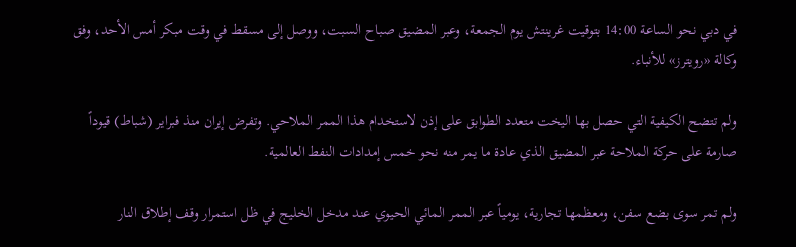في دبي نحو الساعة 14:00 بتوقيت غرينتش يوم الجمعة، وعبر المضيق صباح السبت، ووصل إلى مسقط في وقت مبكر أمس الأحد، وفق وكالة «رويترز» للأنباء.

ولم تتضح الكيفية التي حصل بها اليخت متعدد الطوابق على إذن لاستخدام هذا الممر الملاحي. وتفرض إيران منذ فبراير (شباط) قيوداً صارمة على حركة الملاحة عبر المضيق الذي عادة ما يمر منه نحو خمس إمدادات النفط العالمية.

ولم تمر سوى بضع سفن، ومعظمها تجارية، يومياً عبر الممر المائي الحيوي عند مدخل الخليج في ظل استمرار وقف إطلاق النار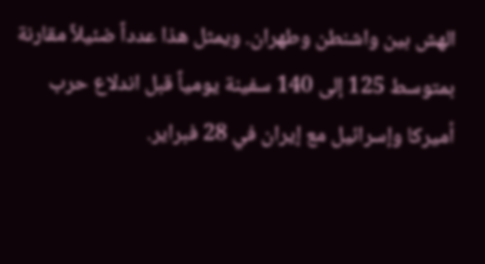الهش بين واشنطن وطهران. ويمثل هذا عدداً ضئيلاً مقارنة بمتوسط 125 إلى 140 سفينة يومياً قبل اندلاع حرب أميركا وإسرائيل مع إيران في 28 فبراير.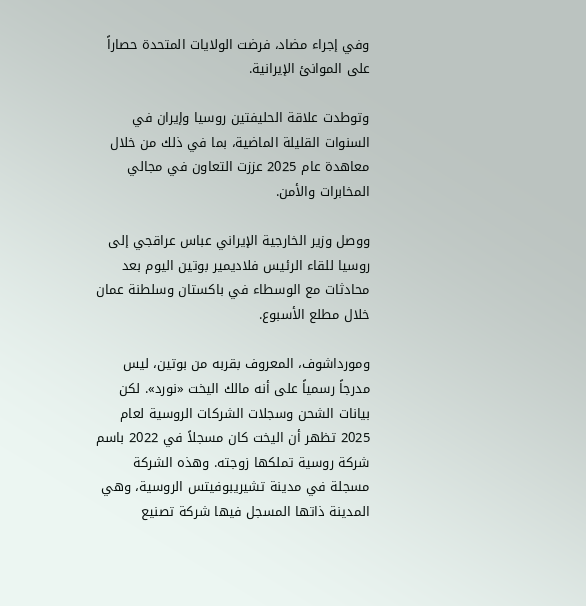وفي إجراء مضاد، فرضت الولايات المتحدة حصاراً على الموانئ الإيرانية.

وتوطدت علاقة الحليفتين روسيا وإيران في السنوات القليلة الماضية، بما في ذلك من خلال معاهدة عام 2025 عززت التعاون في مجالي المخابرات والأمن.

ووصل وزير الخارجية الإيراني عباس عراقجي إلى روسيا للقاء الرئيس فلاديمير بوتين اليوم بعد محادثات مع الوسطاء في باكستان وسلطنة عمان خلال مطلع الأسبوع.

ومورداشوف، المعروف بقربه من بوتين، ليس مدرجاً رسمياً على أنه مالك اليخت «نورد». لكن بيانات الشحن وسجلات الشركات الروسية لعام 2025 تظهر أن اليخت كان مسجلاً في 2022 باسم شركة روسية تملكها زوجته. وهذه الشركة مسجلة في مدينة تشيريبوفيتس الروسية، وهي المدينة ذاتها المسجل فيها شركة تصنيع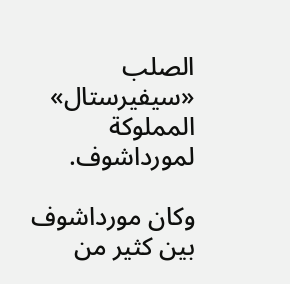الصلب «سيفيرستال» المملوكة لمورداشوف.

وكان مورداشوف بين كثير من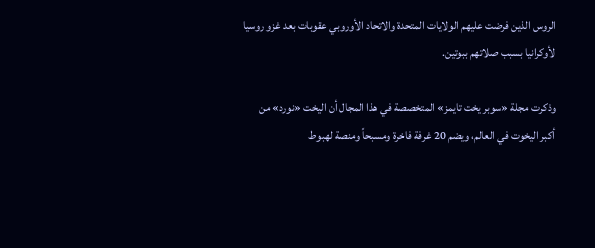الروس الذين فرضت عليهم الولايات المتحدة والاتحاد الأوروبي عقوبات بعد غزو روسيا لأوكرانيا بسبب صلاتهم ببوتين.

وذكرت مجلة «سوبر يخت تايمز» المتخصصة في هذا المجال أن اليخت «نورد» من أكبر اليخوت في العالم، ويضم 20 غرفة فاخرة ومسبحاً ومنصة لهبوط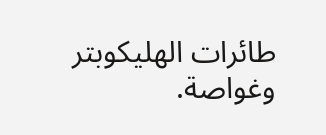طائرات الهليكوبتر وغواصة.